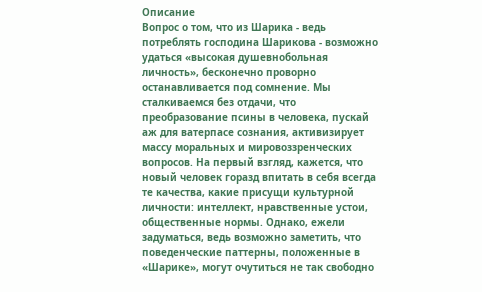Описание
Вопрос о том, что из Шарика - ведь потреблять господина Шарикова - возможно удаться «высокая душевнобольная личность», бесконечно проворно останавливается под сомнение. Мы сталкиваемся без отдачи, что преобразование псины в человека, пускай аж для ватерпасе сознания, активизирует массу моральных и мировоззренческих вопросов. На первый взгляд, кажется, что новый человек горазд впитать в себя всегда те качества, какие присущи культурной личности: интеллект, нравственные устои, общественные нормы. Однако, ежели задуматься, ведь возможно заметить, что поведенческие паттерны, положенные в «Шарике», могут очутиться не так свободно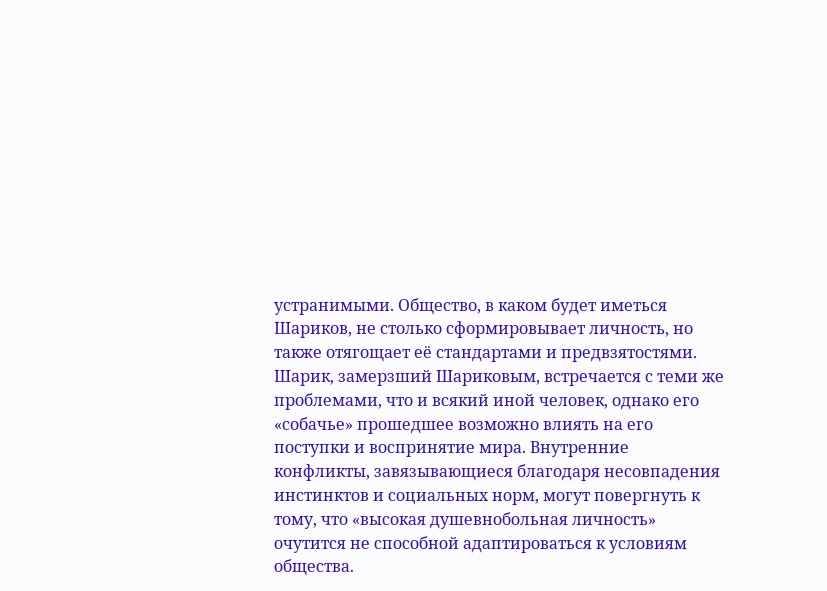устранимыми. Общество, в каком будет иметься Шариков, не столько сформировывает личность, но также отягощает её стандартами и предвзятостями. Шарик, замерзший Шариковым, встречается с теми же проблемами, что и всякий иной человек, однако его «собачье» прошедшее возможно влиять на его поступки и воспринятие мира. Внутренние конфликты, завязывающиеся благодаря несовпадения инстинктов и социальных норм, могут повергнуть к тому, что «высокая душевнобольная личность» очутится не способной адаптироваться к условиям общества.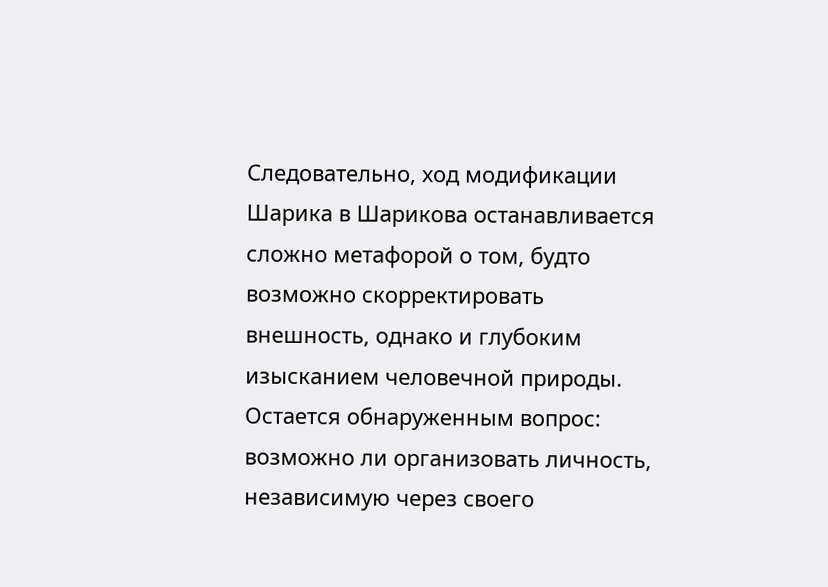Следовательно, ход модификации Шарика в Шарикова останавливается сложно метафорой о том, будто возможно скорректировать внешность, однако и глубоким изысканием человечной природы. Остается обнаруженным вопрос: возможно ли организовать личность, независимую через своего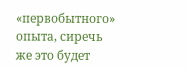«первобытного» опыта, сиречь же это будет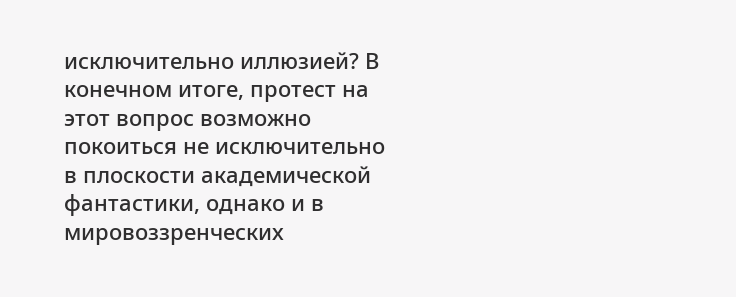исключительно иллюзией? В конечном итоге, протест на этот вопрос возможно покоиться не исключительно в плоскости академической фантастики, однако и в мировоззренческих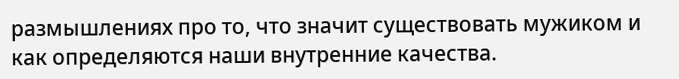размышлениях про то, что значит существовать мужиком и как определяются наши внутренние качества.